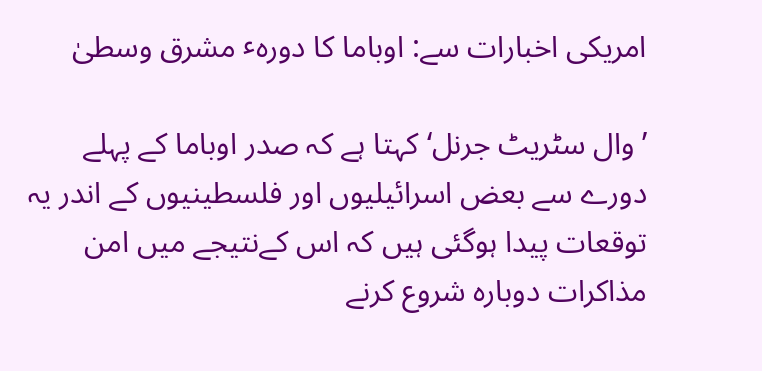امریکی اخبارات سے: اوباما کا دورہٴ مشرق وسطیٰ

’وال سٹریٹ جرنل‘ کہتا ہے کہ صدر اوباما کے پہلے دورے سے بعض اسرائیلیوں اور فلسطینیوں کے اندر یہ توقعات پیدا ہوگئی ہیں کہ اس کےنتیجے میں امن مذاکرات دوبارہ شروع کرنے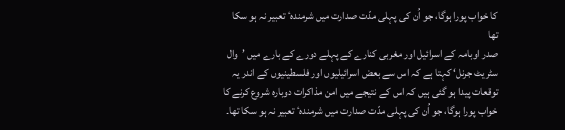کا خواب پورا ہوگا، جو اُن کی پہلی مدّت صدارت میں شرمندہٴ تعبیر نہ ہو سکا تھا
صدر اوبامہ کے اسرائیل اور مغربی کنارے کے پہلے دورے کے بارے میں ’وال سٹریٹ جرنل‘ کہتا ہے کہ اس سے بعض اسرائیلیوں اور فلسطینیوں کے اندر یہ توقعات پیدا ہو گئی ہیں کہ اس کے نتیجے میں امن مذاکرات دوبارہ شروع کرنے کا خواب پورا ہوگا، جو اُن کی پہلی مدّت صدارت میں شرمندہٴ تعبیر نہ ہو سکا تھا۔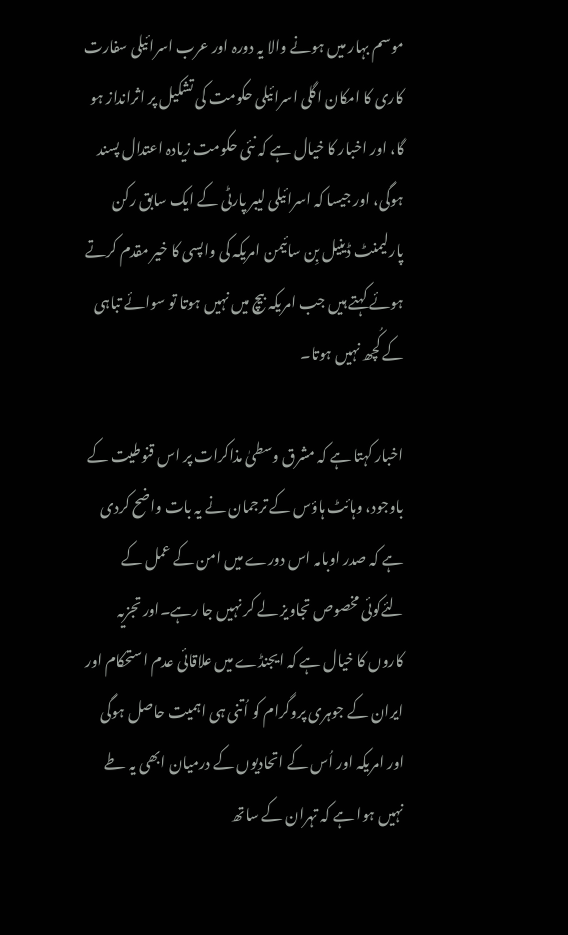موسم بہار میں ہونے والا یہ دورہ اور عرب اسرائیلی سفارت کاری کا امکان اگلی اسرائیلی حکومت کی تشکیل پر اثرانداز ہو گا، اور اخبار کا خیال ہے کہ نئی حکومت زیادہ اعتدال پسند ہوگی، اور جیسا کہ اسرائیلی لیبر پارٹی کے ایک سابق رکن پارلیمنٹ ڈینیل بِن سائیمن امریکہ کی واپسی کا خیر مقدم کرتے ہوئے کہتے ہیں جب امریکہ بیچ میں نہیں ہوتا تو سوائے تباہی کے کُچھ نہیں ہوتا۔

اخبار کہتا ہے کہ مشرق وسطیٰ مذاکرات پر اس قنوطیت کے باوجود، وہائٹ ہاؤس کے ترجمان نے یہ بات واضح کردی ہے کہ صدر اوبامہ اس دورے میں امن کے عمل کے لئےکوئی مخصوص تجاویز لے کر نہیں جا رہے۔اور تجزیہ کاروں کا خیال ہے کہ ایجنڈے میں علاقائی عدم استحکام اور ایران کے جوہری پروگرام کو اُتنی ہی اہمیت حاصل ہوگی اور امریکہ اور اُس کے اتحادیوں کے درمیان ابھی یہ طے نہیں ہوا ہے کہ تہران کے ساتھ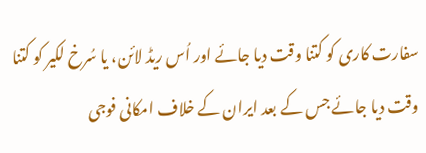سفارت کاری کو کتنا وقت دیا جائے اور اُس ریڈ لائن، یا سُرخ لکیر کو کتنا وقت دیا جائے جس کے بعد ایران کے خلاف امکانی فوجی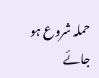حملہ شروع ہو جائے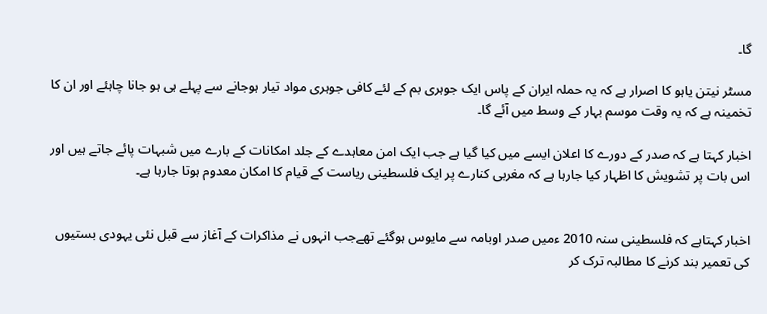گا۔

مسٹر نیتن یاہو کا اصرار ہے کہ یہ حملہ ایران کے پاس ایک جوہری بم کے لئے کافی جوہری مواد تیار ہوجانے سے پہلے ہی ہو جانا چاہئے اور ان کا تخمینہ ہے کہ یہ وقت موسم بہار کے وسط میں آئے گا۔

اخبار کہتا ہے کہ صدر کے دورے کا اعلان ایسے میں کیا گیا ہے جب ایک امن معاہدے کے جلد امکانات کے بارے میں شبہات پائے جاتے ہیں اور اس بات پر تشویش کا اظہار کیا جارہا ہے کہ مغربی کنارے پر ایک فلسطینی ریاست کے قیام کا امکان معدوم ہوتا جارہا ہے۔


اخبار کہتاہے کہ فلسطینی سنہ 2010 ءمیں صدر اوبامہ سے مایوس ہوگئے تھےجب انہوں نے مذاکرات کے آغاز سے قبل نئی یہودی بستیوں کی تعمیر بند کرنے کا مطالبہ ترک کر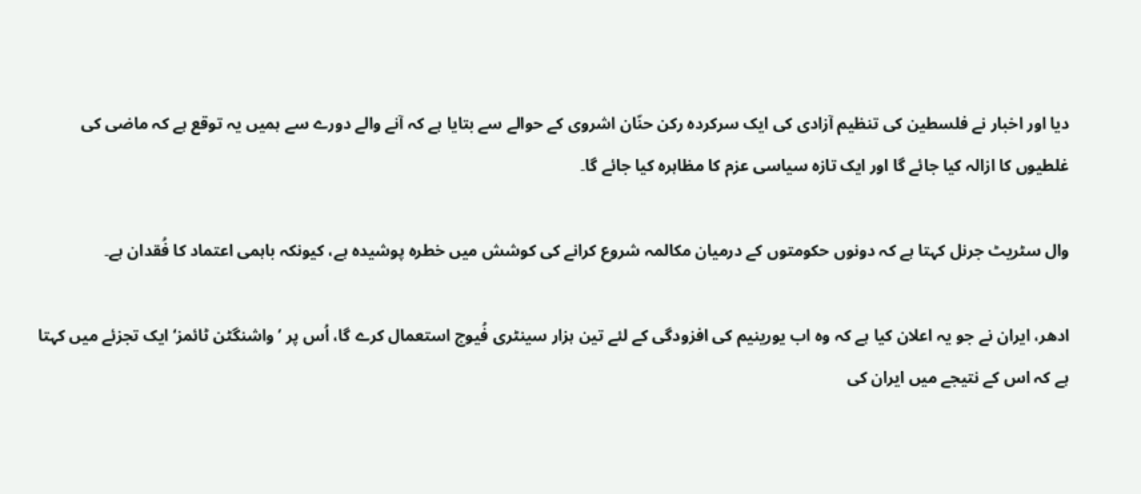دیا اور اخبار نے فلسطین کی تنظیم آزادی کی ایک سرکردہ رکن حنّان اشروی کے حوالے سے بتایا ہے کہ آنے والے دورے سے ہمیں یہ توقع ہے کہ ماضی کی غلطیوں کا ازالہ کیا جائے گا اور ایک تازہ سیاسی عزم کا مظاہرہ کیا جائے گا۔

وال سٹریٹ جرنل کہتا ہے کہ دونوں حکومتوں کے درمیان مکالمہ شروع کرانے کی کوشش میں خطرہ پوشیدہ ہے، کیونکہ باہمی اعتماد کا فُقدان ہے۔

ادھر، ایران نے جو یہ اعلان کیا ہے کہ وہ اب یورینیم کی افزودگی کے لئے تین ہزار سینٹری فُیوج استعمال کرے گا، اُس پر ’واشنگٹن ٹائمز‘ ایک تجزئے میں کہتا ہے کہ اس کے نتیجے میں ایران کی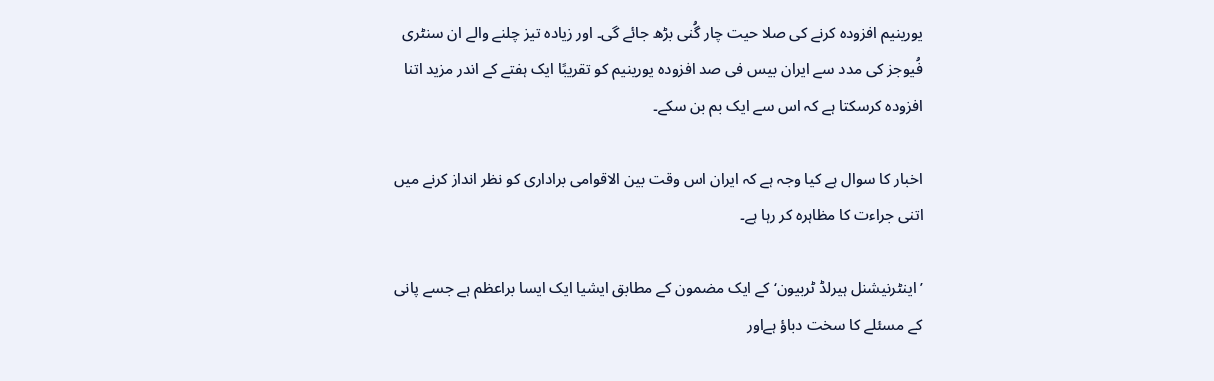یورینیم افزودہ کرنے کی صلا حیت چار گُنی بڑھ جائے گی۔ اور زیادہ تیز چلنے والے ان سنٹری فُیوجز کی مدد سے ایران بیس فی صد افزودہ یورینیم کو تقریبًا ایک ہفتے کے اندر مزید اتنا افزودہ کرسکتا ہے کہ اس سے ایک بم بن سکے۔

اخبار کا سوال ہے کیا وجہ ہے کہ ایران اس وقت بین الاقوامی براداری کو نظر انداز کرنے میں اتنی جراءت کا مظاہرہ کر رہا ہے۔

’اینٹرنیشنل ہیرلڈ ٹربیون‘ کے ایک مضمون کے مطابق ایشیا ایک ایسا براعظم ہے جسے پانی کے مسئلے کا سخت دباؤ ہےاور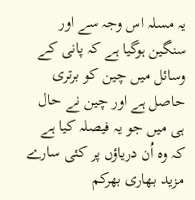یہ مسلہ اس وجہ سے اور سنگین ہوگیا ہے کہ پانی کے وسائل میں چین کو برتری حاصل ہے اور چین نے حال ہی میں جو یہ فیصلہ کیا ہے کہ وہ اُن دریاؤں پر کئی سارے مزید بھاری بھرکم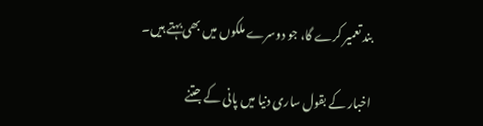بند تعمیر کرے گا، جو دوسرے ملکوں میں بھی بہتے ہیں۔

اخبار کے بقول ساری دنیا میں پانی کے جتنے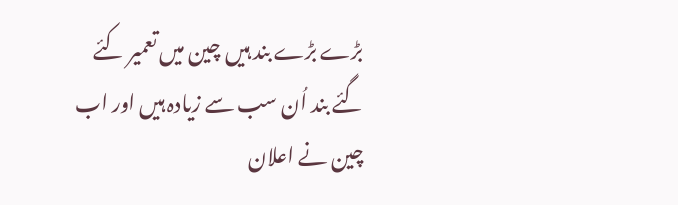بڑے بڑے بند ہیں چین میں تعمیر کئے گئے بند اُن سب سے زیادہ ہیں اور اب چین نے اعلان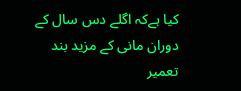کیا ہےکہ اگلے دس سال کے دوران مانی کے مزید بند تعمیر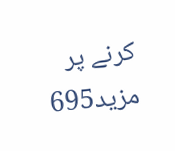کرنے پر مزید695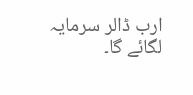ارب ڈالر سرمایہ لگائے گا۔